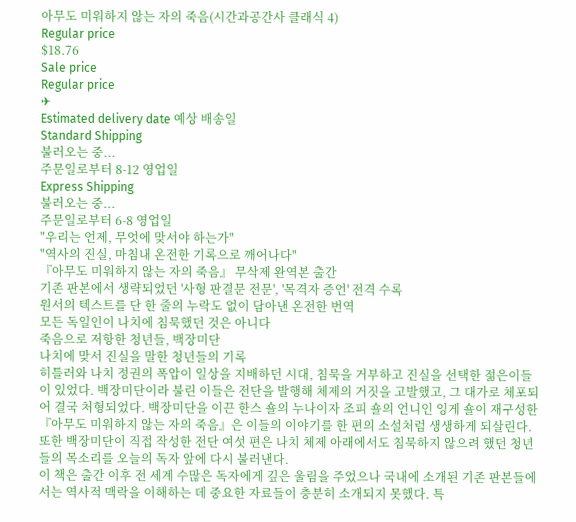아무도 미워하지 않는 자의 죽음(시간과공간사 클래식 4)
Regular price
$18.76
Sale price
Regular price
✈
Estimated delivery date 예상 배송일
Standard Shipping
불러오는 중...
주문일로부터 8-12 영업일
Express Shipping
불러오는 중...
주문일로부터 6-8 영업일
"우리는 언제, 무엇에 맞서야 하는가"
"역사의 진실, 마침내 온전한 기록으로 깨어나다"
『아무도 미워하지 않는 자의 죽음』 무삭제 완역본 출간
기존 판본에서 생략되었던 '사형 판결문 전문', '목격자 증언' 전격 수록
원서의 텍스트를 단 한 줄의 누락도 없이 담아낸 온전한 번역
모든 독일인이 나치에 침묵했던 것은 아니다
죽음으로 저항한 청년들, 백장미단
나치에 맞서 진실을 말한 청년들의 기록
히틀러와 나치 정권의 폭압이 일상을 지배하던 시대, 침묵을 거부하고 진실을 선택한 젊은이들이 있었다. 백장미단이라 불린 이들은 전단을 발행해 체제의 거짓을 고발했고, 그 대가로 체포되어 결국 처형되었다. 백장미단을 이끈 한스 숄의 누나이자 조피 숄의 언니인 잉게 숄이 재구성한 『아무도 미워하지 않는 자의 죽음』은 이들의 이야기를 한 편의 소설처럼 생생하게 되살린다. 또한 백장미단이 직접 작성한 전단 여섯 편은 나치 체제 아래에서도 침묵하지 않으려 했던 청년들의 목소리를 오늘의 독자 앞에 다시 불러낸다.
이 책은 출간 이후 전 세계 수많은 독자에게 깊은 울림을 주었으나 국내에 소개된 기존 판본들에서는 역사적 맥락을 이해하는 데 중요한 자료들이 충분히 소개되지 못했다. 특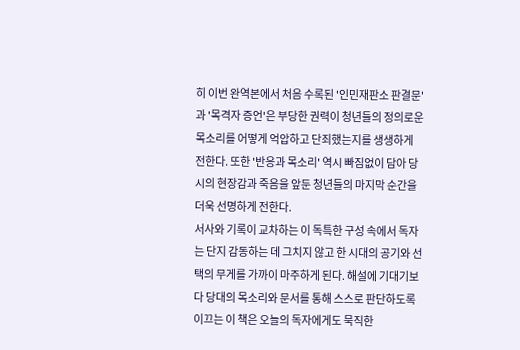히 이번 완역본에서 처음 수록된 '인민재판소 판결문'과 '목격자 증언'은 부당한 권력이 청년들의 정의로운 목소리를 어떻게 억압하고 단죄했는지를 생생하게 전한다. 또한 '반응과 목소리' 역시 빠짐없이 담아 당시의 현장감과 죽음을 앞둔 청년들의 마지막 순간을 더욱 선명하게 전한다.
서사와 기록이 교차하는 이 독특한 구성 속에서 독자는 단지 감동하는 데 그치지 않고 한 시대의 공기와 선택의 무게를 가까이 마주하게 된다. 해설에 기대기보다 당대의 목소리와 문서를 통해 스스로 판단하도록 이끄는 이 책은 오늘의 독자에게도 묵직한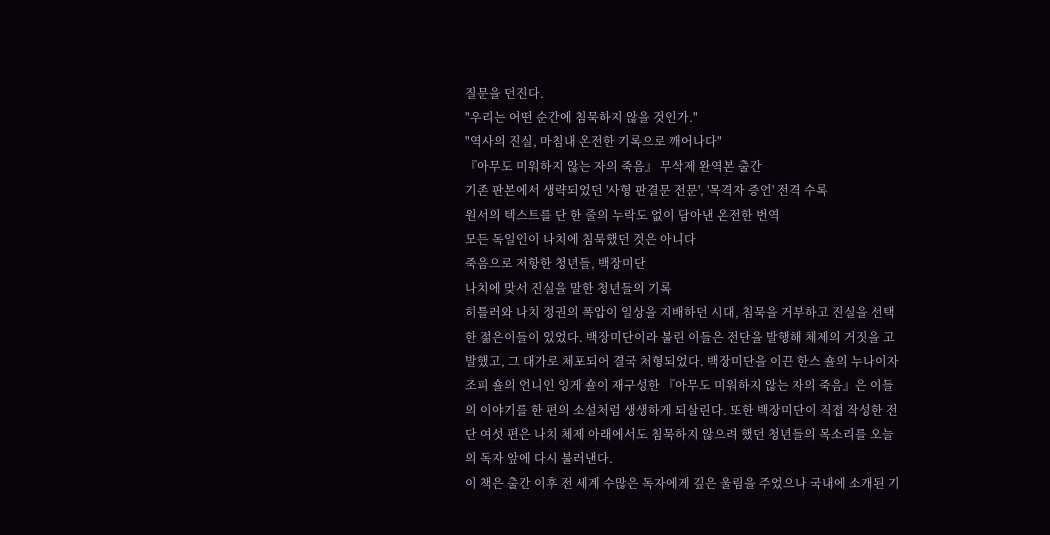질문을 던진다.
"우리는 어떤 순간에 침묵하지 않을 것인가."
"역사의 진실, 마침내 온전한 기록으로 깨어나다"
『아무도 미워하지 않는 자의 죽음』 무삭제 완역본 출간
기존 판본에서 생략되었던 '사형 판결문 전문', '목격자 증언' 전격 수록
원서의 텍스트를 단 한 줄의 누락도 없이 담아낸 온전한 번역
모든 독일인이 나치에 침묵했던 것은 아니다
죽음으로 저항한 청년들, 백장미단
나치에 맞서 진실을 말한 청년들의 기록
히틀러와 나치 정권의 폭압이 일상을 지배하던 시대, 침묵을 거부하고 진실을 선택한 젊은이들이 있었다. 백장미단이라 불린 이들은 전단을 발행해 체제의 거짓을 고발했고, 그 대가로 체포되어 결국 처형되었다. 백장미단을 이끈 한스 숄의 누나이자 조피 숄의 언니인 잉게 숄이 재구성한 『아무도 미워하지 않는 자의 죽음』은 이들의 이야기를 한 편의 소설처럼 생생하게 되살린다. 또한 백장미단이 직접 작성한 전단 여섯 편은 나치 체제 아래에서도 침묵하지 않으려 했던 청년들의 목소리를 오늘의 독자 앞에 다시 불러낸다.
이 책은 출간 이후 전 세계 수많은 독자에게 깊은 울림을 주었으나 국내에 소개된 기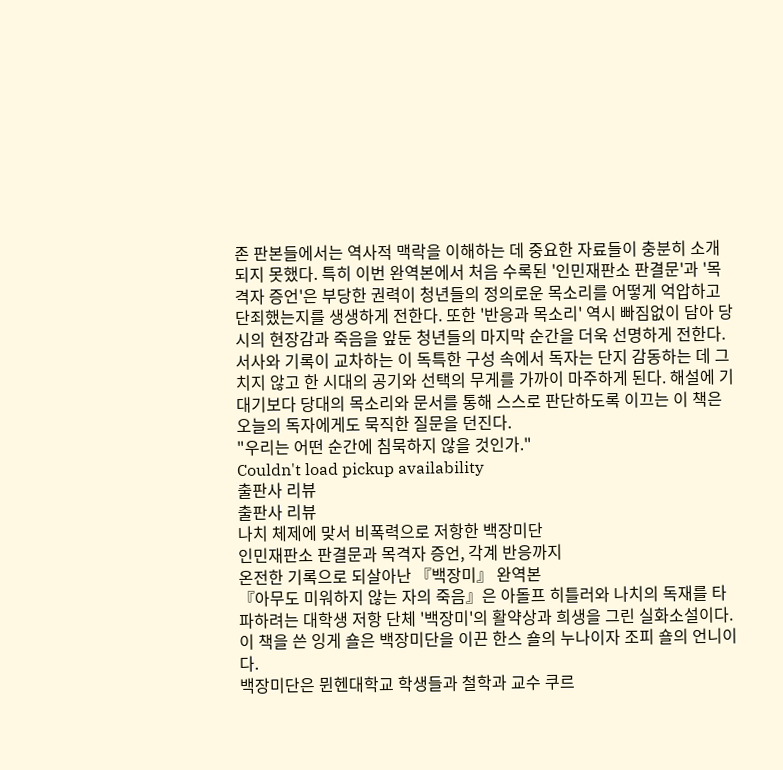존 판본들에서는 역사적 맥락을 이해하는 데 중요한 자료들이 충분히 소개되지 못했다. 특히 이번 완역본에서 처음 수록된 '인민재판소 판결문'과 '목격자 증언'은 부당한 권력이 청년들의 정의로운 목소리를 어떻게 억압하고 단죄했는지를 생생하게 전한다. 또한 '반응과 목소리' 역시 빠짐없이 담아 당시의 현장감과 죽음을 앞둔 청년들의 마지막 순간을 더욱 선명하게 전한다.
서사와 기록이 교차하는 이 독특한 구성 속에서 독자는 단지 감동하는 데 그치지 않고 한 시대의 공기와 선택의 무게를 가까이 마주하게 된다. 해설에 기대기보다 당대의 목소리와 문서를 통해 스스로 판단하도록 이끄는 이 책은 오늘의 독자에게도 묵직한 질문을 던진다.
"우리는 어떤 순간에 침묵하지 않을 것인가."
Couldn't load pickup availability
출판사 리뷰
출판사 리뷰
나치 체제에 맞서 비폭력으로 저항한 백장미단
인민재판소 판결문과 목격자 증언, 각계 반응까지
온전한 기록으로 되살아난 『백장미』 완역본
『아무도 미워하지 않는 자의 죽음』은 아돌프 히틀러와 나치의 독재를 타파하려는 대학생 저항 단체 '백장미'의 활약상과 희생을 그린 실화소설이다. 이 책을 쓴 잉게 숄은 백장미단을 이끈 한스 숄의 누나이자 조피 숄의 언니이다.
백장미단은 뮌헨대학교 학생들과 철학과 교수 쿠르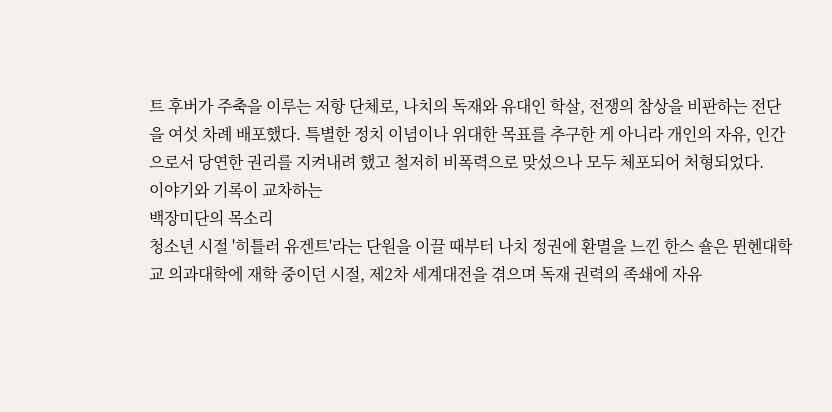트 후버가 주축을 이루는 저항 단체로, 나치의 독재와 유대인 학살, 전쟁의 참상을 비판하는 전단을 여섯 차례 배포했다. 특별한 정치 이념이나 위대한 목표를 추구한 게 아니라 개인의 자유, 인간으로서 당연한 권리를 지켜내려 했고 철저히 비폭력으로 맞섰으나 모두 체포되어 처형되었다.
이야기와 기록이 교차하는
백장미단의 목소리
청소년 시절 '히틀러 유겐트'라는 단원을 이끌 때부터 나치 정권에 환멸을 느낀 한스 숄은 뮌헨대학교 의과대학에 재학 중이던 시절, 제2차 세계대전을 겪으며 독재 권력의 족쇄에 자유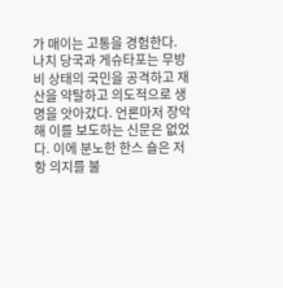가 매이는 고통을 경험한다. 나치 당국과 게슈타포는 무방비 상태의 국민을 공격하고 재산을 약탈하고 의도적으로 생명을 앗아갔다. 언론마저 장악해 이를 보도하는 신문은 없었다. 이에 분노한 한스 숄은 저항 의지를 불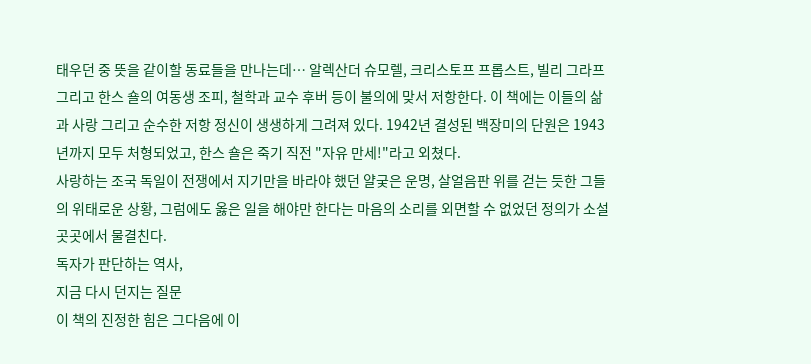태우던 중 뜻을 같이할 동료들을 만나는데… 알렉산더 슈모렐, 크리스토프 프롭스트, 빌리 그라프 그리고 한스 숄의 여동생 조피, 철학과 교수 후버 등이 불의에 맞서 저항한다. 이 책에는 이들의 삶과 사랑 그리고 순수한 저항 정신이 생생하게 그려져 있다. 1942년 결성된 백장미의 단원은 1943년까지 모두 처형되었고, 한스 숄은 죽기 직전 "자유 만세!"라고 외쳤다.
사랑하는 조국 독일이 전쟁에서 지기만을 바라야 했던 얄궂은 운명, 살얼음판 위를 걷는 듯한 그들의 위태로운 상황, 그럼에도 옳은 일을 해야만 한다는 마음의 소리를 외면할 수 없었던 정의가 소설 곳곳에서 물결친다.
독자가 판단하는 역사,
지금 다시 던지는 질문
이 책의 진정한 힘은 그다음에 이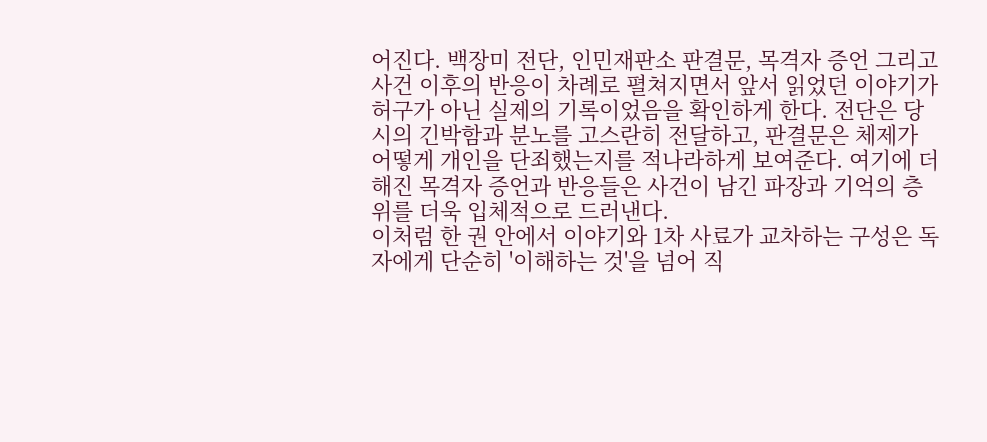어진다. 백장미 전단, 인민재판소 판결문, 목격자 증언 그리고 사건 이후의 반응이 차례로 펼쳐지면서 앞서 읽었던 이야기가 허구가 아닌 실제의 기록이었음을 확인하게 한다. 전단은 당시의 긴박함과 분노를 고스란히 전달하고, 판결문은 체제가 어떻게 개인을 단죄했는지를 적나라하게 보여준다. 여기에 더해진 목격자 증언과 반응들은 사건이 남긴 파장과 기억의 층위를 더욱 입체적으로 드러낸다.
이처럼 한 권 안에서 이야기와 1차 사료가 교차하는 구성은 독자에게 단순히 '이해하는 것'을 넘어 직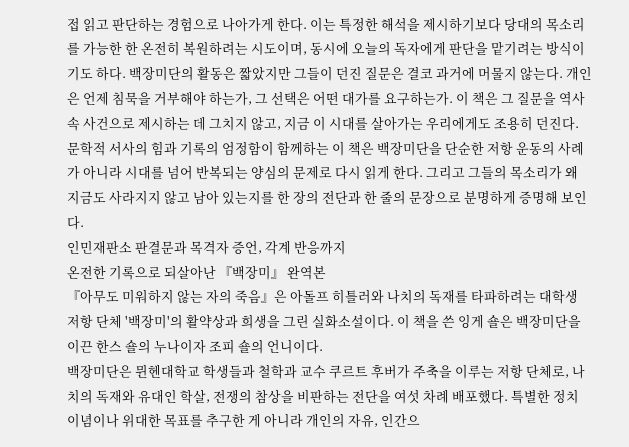접 읽고 판단하는 경험으로 나아가게 한다. 이는 특정한 해석을 제시하기보다 당대의 목소리를 가능한 한 온전히 복원하려는 시도이며, 동시에 오늘의 독자에게 판단을 맡기려는 방식이기도 하다. 백장미단의 활동은 짧았지만 그들이 던진 질문은 결코 과거에 머물지 않는다. 개인은 언제 침묵을 거부해야 하는가, 그 선택은 어떤 대가를 요구하는가. 이 책은 그 질문을 역사 속 사건으로 제시하는 데 그치지 않고, 지금 이 시대를 살아가는 우리에게도 조용히 던진다.
문학적 서사의 힘과 기록의 엄정함이 함께하는 이 책은 백장미단을 단순한 저항 운동의 사례가 아니라 시대를 넘어 반복되는 양심의 문제로 다시 읽게 한다. 그리고 그들의 목소리가 왜 지금도 사라지지 않고 남아 있는지를 한 장의 전단과 한 줄의 문장으로 분명하게 증명해 보인다.
인민재판소 판결문과 목격자 증언, 각계 반응까지
온전한 기록으로 되살아난 『백장미』 완역본
『아무도 미워하지 않는 자의 죽음』은 아돌프 히틀러와 나치의 독재를 타파하려는 대학생 저항 단체 '백장미'의 활약상과 희생을 그린 실화소설이다. 이 책을 쓴 잉게 숄은 백장미단을 이끈 한스 숄의 누나이자 조피 숄의 언니이다.
백장미단은 뮌헨대학교 학생들과 철학과 교수 쿠르트 후버가 주축을 이루는 저항 단체로, 나치의 독재와 유대인 학살, 전쟁의 참상을 비판하는 전단을 여섯 차례 배포했다. 특별한 정치 이념이나 위대한 목표를 추구한 게 아니라 개인의 자유, 인간으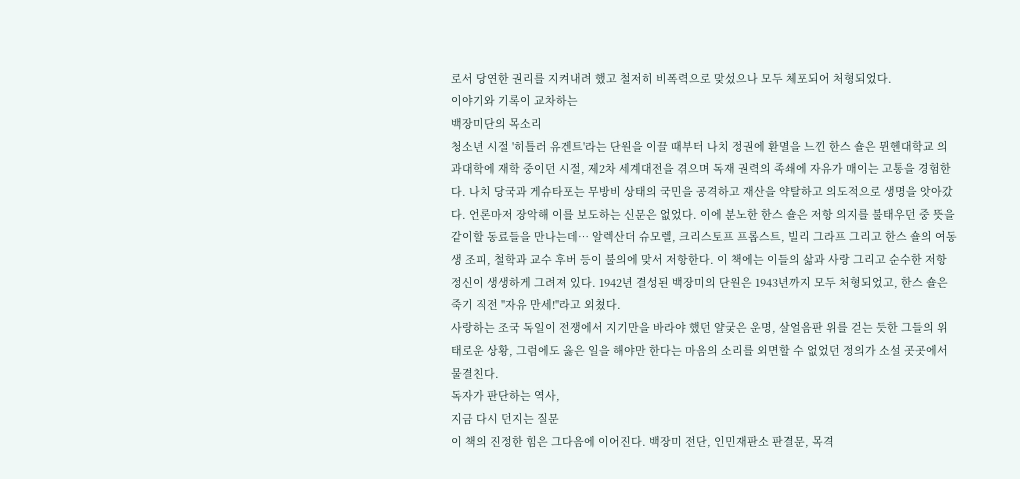로서 당연한 권리를 지켜내려 했고 철저히 비폭력으로 맞섰으나 모두 체포되어 처형되었다.
이야기와 기록이 교차하는
백장미단의 목소리
청소년 시절 '히틀러 유겐트'라는 단원을 이끌 때부터 나치 정권에 환멸을 느낀 한스 숄은 뮌헨대학교 의과대학에 재학 중이던 시절, 제2차 세계대전을 겪으며 독재 권력의 족쇄에 자유가 매이는 고통을 경험한다. 나치 당국과 게슈타포는 무방비 상태의 국민을 공격하고 재산을 약탈하고 의도적으로 생명을 앗아갔다. 언론마저 장악해 이를 보도하는 신문은 없었다. 이에 분노한 한스 숄은 저항 의지를 불태우던 중 뜻을 같이할 동료들을 만나는데… 알렉산더 슈모렐, 크리스토프 프롭스트, 빌리 그라프 그리고 한스 숄의 여동생 조피, 철학과 교수 후버 등이 불의에 맞서 저항한다. 이 책에는 이들의 삶과 사랑 그리고 순수한 저항 정신이 생생하게 그려져 있다. 1942년 결성된 백장미의 단원은 1943년까지 모두 처형되었고, 한스 숄은 죽기 직전 "자유 만세!"라고 외쳤다.
사랑하는 조국 독일이 전쟁에서 지기만을 바라야 했던 얄궂은 운명, 살얼음판 위를 걷는 듯한 그들의 위태로운 상황, 그럼에도 옳은 일을 해야만 한다는 마음의 소리를 외면할 수 없었던 정의가 소설 곳곳에서 물결친다.
독자가 판단하는 역사,
지금 다시 던지는 질문
이 책의 진정한 힘은 그다음에 이어진다. 백장미 전단, 인민재판소 판결문, 목격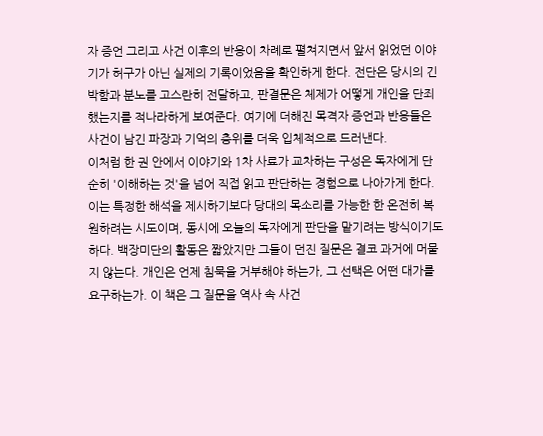자 증언 그리고 사건 이후의 반응이 차례로 펼쳐지면서 앞서 읽었던 이야기가 허구가 아닌 실제의 기록이었음을 확인하게 한다. 전단은 당시의 긴박함과 분노를 고스란히 전달하고, 판결문은 체제가 어떻게 개인을 단죄했는지를 적나라하게 보여준다. 여기에 더해진 목격자 증언과 반응들은 사건이 남긴 파장과 기억의 층위를 더욱 입체적으로 드러낸다.
이처럼 한 권 안에서 이야기와 1차 사료가 교차하는 구성은 독자에게 단순히 '이해하는 것'을 넘어 직접 읽고 판단하는 경험으로 나아가게 한다. 이는 특정한 해석을 제시하기보다 당대의 목소리를 가능한 한 온전히 복원하려는 시도이며, 동시에 오늘의 독자에게 판단을 맡기려는 방식이기도 하다. 백장미단의 활동은 짧았지만 그들이 던진 질문은 결코 과거에 머물지 않는다. 개인은 언제 침묵을 거부해야 하는가, 그 선택은 어떤 대가를 요구하는가. 이 책은 그 질문을 역사 속 사건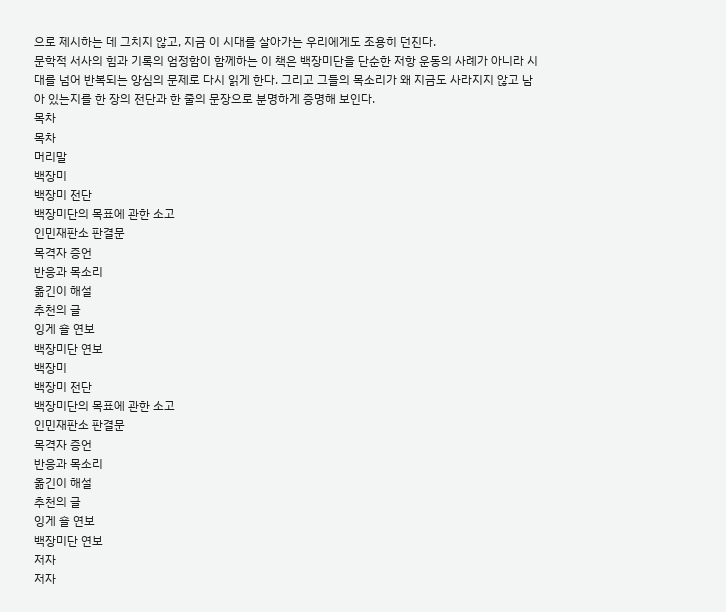으로 제시하는 데 그치지 않고, 지금 이 시대를 살아가는 우리에게도 조용히 던진다.
문학적 서사의 힘과 기록의 엄정함이 함께하는 이 책은 백장미단을 단순한 저항 운동의 사례가 아니라 시대를 넘어 반복되는 양심의 문제로 다시 읽게 한다. 그리고 그들의 목소리가 왜 지금도 사라지지 않고 남아 있는지를 한 장의 전단과 한 줄의 문장으로 분명하게 증명해 보인다.
목차
목차
머리말
백장미
백장미 전단
백장미단의 목표에 관한 소고
인민재판소 판결문
목격자 증언
반응과 목소리
옮긴이 해설
추천의 글
잉게 숄 연보
백장미단 연보
백장미
백장미 전단
백장미단의 목표에 관한 소고
인민재판소 판결문
목격자 증언
반응과 목소리
옮긴이 해설
추천의 글
잉게 숄 연보
백장미단 연보
저자
저자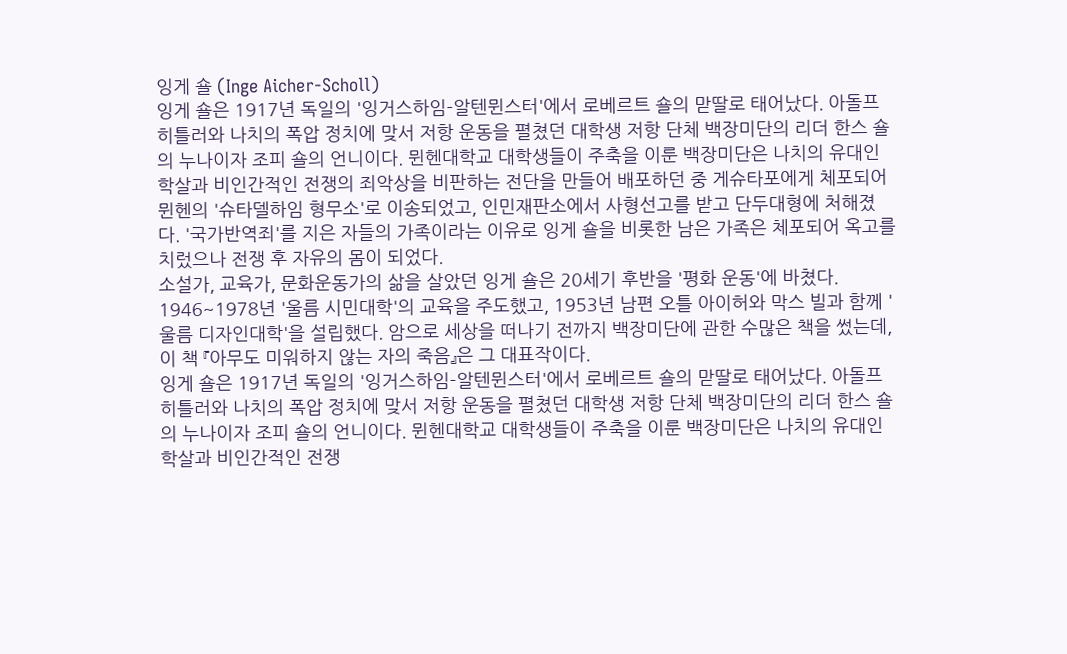잉게 숄 (Inge Aicher-Scholl)
잉게 숄은 1917년 독일의 '잉거스하임-알텐뮌스터'에서 로베르트 숄의 맏딸로 태어났다. 아돌프 히틀러와 나치의 폭압 정치에 맞서 저항 운동을 펼쳤던 대학생 저항 단체 백장미단의 리더 한스 숄의 누나이자 조피 숄의 언니이다. 뮌헨대학교 대학생들이 주축을 이룬 백장미단은 나치의 유대인 학살과 비인간적인 전쟁의 죄악상을 비판하는 전단을 만들어 배포하던 중 게슈타포에게 체포되어 뮌헨의 '슈타델하임 형무소'로 이송되었고, 인민재판소에서 사형선고를 받고 단두대형에 처해졌다. '국가반역죄'를 지은 자들의 가족이라는 이유로 잉게 숄을 비롯한 남은 가족은 체포되어 옥고를 치렀으나 전쟁 후 자유의 몸이 되었다.
소설가, 교육가, 문화운동가의 삶을 살았던 잉게 숄은 20세기 후반을 '평화 운동'에 바쳤다. 1946~1978년 '울름 시민대학'의 교육을 주도했고, 1953년 남편 오틀 아이허와 막스 빌과 함께 '울름 디자인대학'을 설립했다. 암으로 세상을 떠나기 전까지 백장미단에 관한 수많은 책을 썼는데, 이 책 『아무도 미워하지 않는 자의 죽음』은 그 대표작이다.
잉게 숄은 1917년 독일의 '잉거스하임-알텐뮌스터'에서 로베르트 숄의 맏딸로 태어났다. 아돌프 히틀러와 나치의 폭압 정치에 맞서 저항 운동을 펼쳤던 대학생 저항 단체 백장미단의 리더 한스 숄의 누나이자 조피 숄의 언니이다. 뮌헨대학교 대학생들이 주축을 이룬 백장미단은 나치의 유대인 학살과 비인간적인 전쟁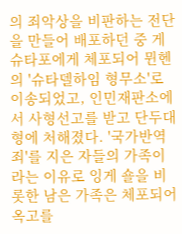의 죄악상을 비판하는 전단을 만들어 배포하던 중 게슈타포에게 체포되어 뮌헨의 '슈타델하임 형무소'로 이송되었고, 인민재판소에서 사형선고를 받고 단두대형에 처해졌다. '국가반역죄'를 지은 자들의 가족이라는 이유로 잉게 숄을 비롯한 남은 가족은 체포되어 옥고를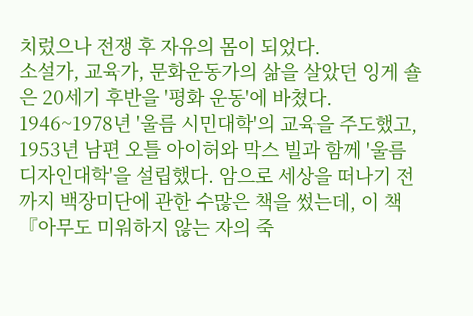치렀으나 전쟁 후 자유의 몸이 되었다.
소설가, 교육가, 문화운동가의 삶을 살았던 잉게 숄은 20세기 후반을 '평화 운동'에 바쳤다. 1946~1978년 '울름 시민대학'의 교육을 주도했고, 1953년 남편 오틀 아이허와 막스 빌과 함께 '울름 디자인대학'을 설립했다. 암으로 세상을 떠나기 전까지 백장미단에 관한 수많은 책을 썼는데, 이 책 『아무도 미워하지 않는 자의 죽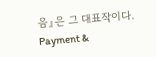음』은 그 대표작이다.
Payment &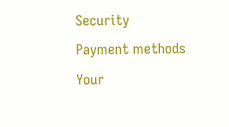Security
Payment methods
Your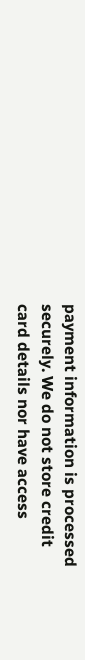payment information is processed securely. We do not store credit card details nor have access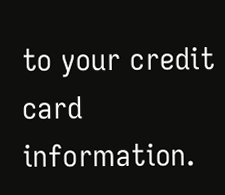to your credit card information.